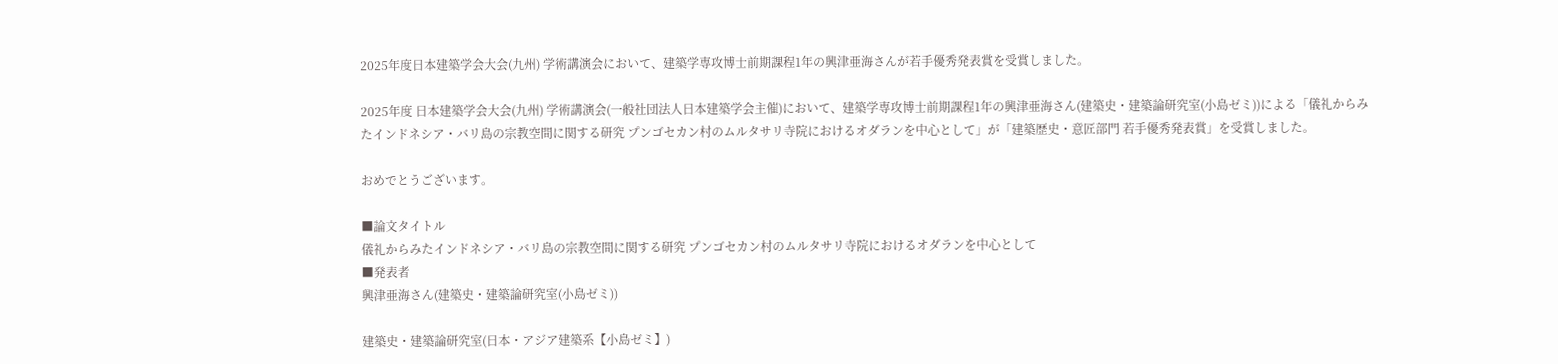2025年度日本建築学会大会(九州) 学術講演会において、建築学専攻博士前期課程1年の興津亜海さんが若手優秀発表賞を受賞しました。

2025年度 日本建築学会大会(九州) 学術講演会(一般社団法人日本建築学会主催)において、建築学専攻博士前期課程1年の興津亜海さん(建築史・建築論研究室(小島ゼミ))による「儀礼からみたインドネシア・バリ島の宗教空間に関する研究 プンゴセカン村のムルタサリ寺院におけるオダランを中心として」が「建築歴史・意匠部門 若手優秀発表賞」を受賞しました。

おめでとうございます。

■論文タイトル
儀礼からみたインドネシア・バリ島の宗教空間に関する研究 プンゴセカン村のムルタサリ寺院におけるオダランを中心として
■発表者
興津亜海さん(建築史・建築論研究室(小島ゼミ))

建築史・建築論研究室(⽇本・アジア建築系【⼩島ゼミ】)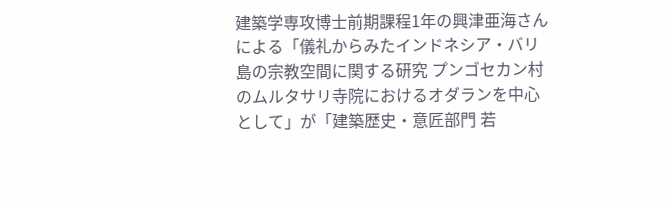建築学専攻博士前期課程1年の興津亜海さんによる「儀礼からみたインドネシア・バリ島の宗教空間に関する研究 プンゴセカン村のムルタサリ寺院におけるオダランを中心として」が「建築歴史・意匠部門 若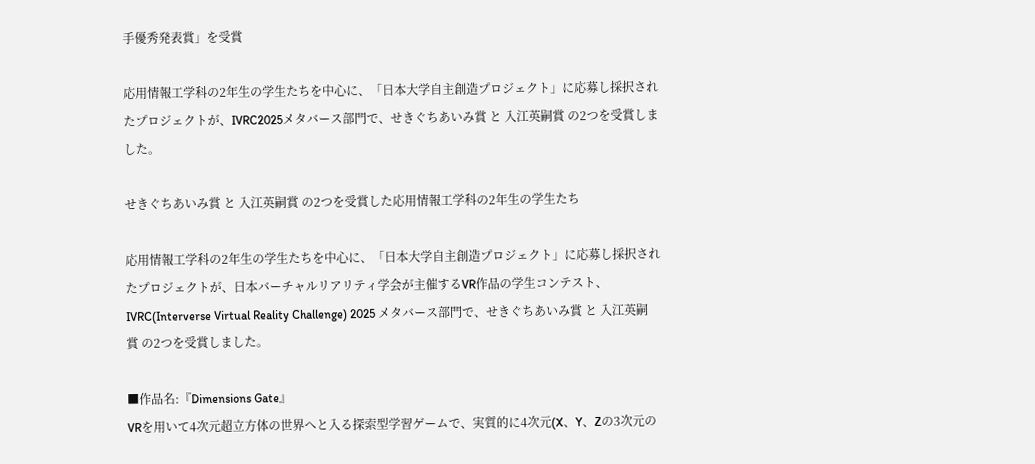手優秀発表賞」を受賞

応用情報工学科の2年生の学生たちを中心に、「日本大学自主創造プロジェクト」に応募し採択されたプロジェクトが、IVRC2025メタバース部門で、せきぐちあいみ賞 と 入江英嗣賞 の2つを受賞しました。

せきぐちあいみ賞 と 入江英嗣賞 の2つを受賞した応用情報工学科の2年生の学生たち

応用情報工学科の2年生の学生たちを中心に、「日本大学自主創造プロジェクト」に応募し採択されたプロジェクトが、日本バーチャルリアリティ学会が主催するVR作品の学生コンテスト、IVRC(Interverse Virtual Reality Challenge) 2025 メタバース部門で、せきぐちあいみ賞 と 入江英嗣賞 の2つを受賞しました。

■作品名:『Dimensions Gate』
VRを用いて4次元超立方体の世界へと入る探索型学習ゲームで、実質的に4次元(X、Y、Zの3次元の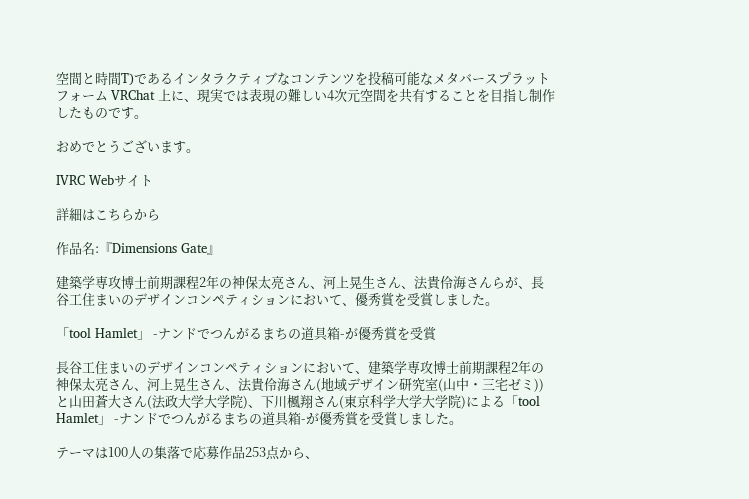空間と時間T)であるインタラクティブなコンテンツを投稿可能なメタバースプラットフォーム VRChat 上に、現実では表現の難しい4次元空間を共有することを目指し制作したものです。

おめでとうございます。

IVRC Webサイト

詳細はこちらから

作品名:『Dimensions Gate』

建築学専攻博士前期課程2年の神保太亮さん、河上晃生さん、法貴伶海さんらが、長谷工住まいのデザインコンペティションにおいて、優秀賞を受賞しました。

「tool Hamlet」 -ナンドでつんがるまちの道具箱-が優秀賞を受賞

長谷工住まいのデザインコンペティションにおいて、建築学専攻博士前期課程2年の神保太亮さん、河上晃生さん、法貴伶海さん(地域デザイン研究室(山中・三宅ゼミ))と山田蒼大さん(法政大学大学院)、下川楓翔さん(東京科学大学大学院)による「tool Hamlet」 -ナンドでつんがるまちの道具箱-が優秀賞を受賞しました。

テーマは100人の集落で応募作品253点から、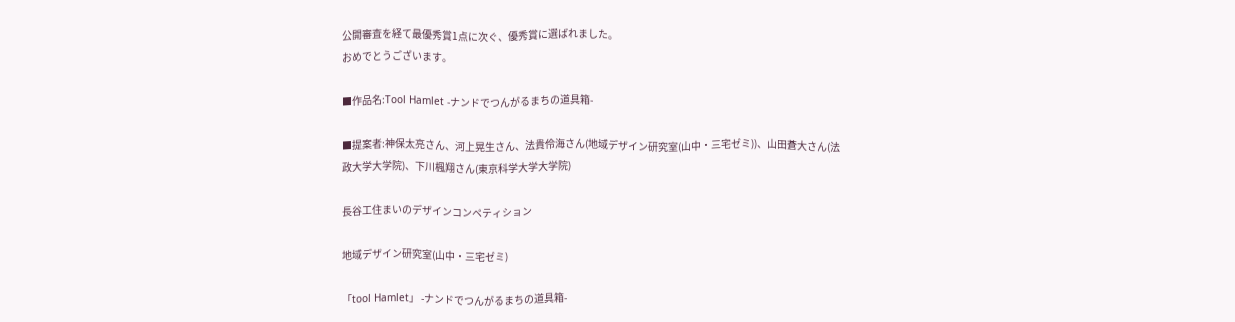公開審査を経て最優秀賞1点に次ぐ、優秀賞に選ばれました。
おめでとうございます。

■作品名:Tool Hamlet -ナンドでつんがるまちの道具箱-

■提案者:神保太亮さん、河上晃生さん、法貴伶海さん(地域デザイン研究室(山中・三宅ゼミ))、山田蒼大さん(法政大学大学院)、下川楓翔さん(東京科学大学大学院)

長谷工住まいのデザインコンペティション

地域デザイン研究室(山中・三宅ゼミ)

「tool Hamlet」 -ナンドでつんがるまちの道具箱-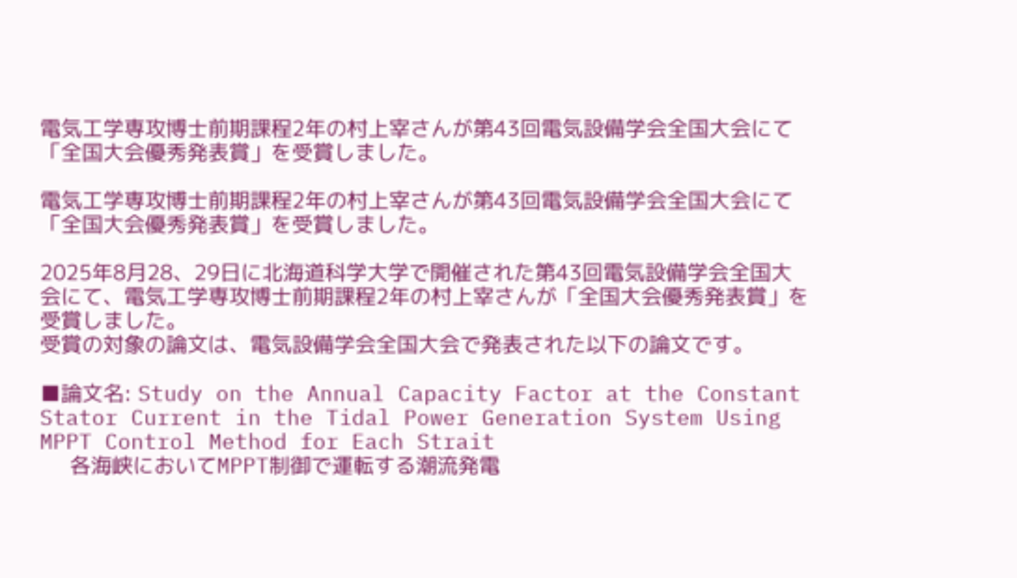電気工学専攻博士前期課程2年の村上宰さんが第43回電気設備学会全国大会にて「全国大会優秀発表賞」を受賞しました。

電気工学専攻博士前期課程2年の村上宰さんが第43回電気設備学会全国大会にて「全国大会優秀発表賞」を受賞しました。

2025年8月28、29日に北海道科学大学で開催された第43回電気設備学会全国大会にて、電気工学専攻博士前期課程2年の村上宰さんが「全国大会優秀発表賞」を受賞しました。
受賞の対象の論文は、電気設備学会全国大会で発表された以下の論文です。

■論文名: Study on the Annual Capacity Factor at the Constant Stator Current in the Tidal Power Generation System Using MPPT Control Method for Each Strait
     各海峡においてMPPT制御で運転する潮流発電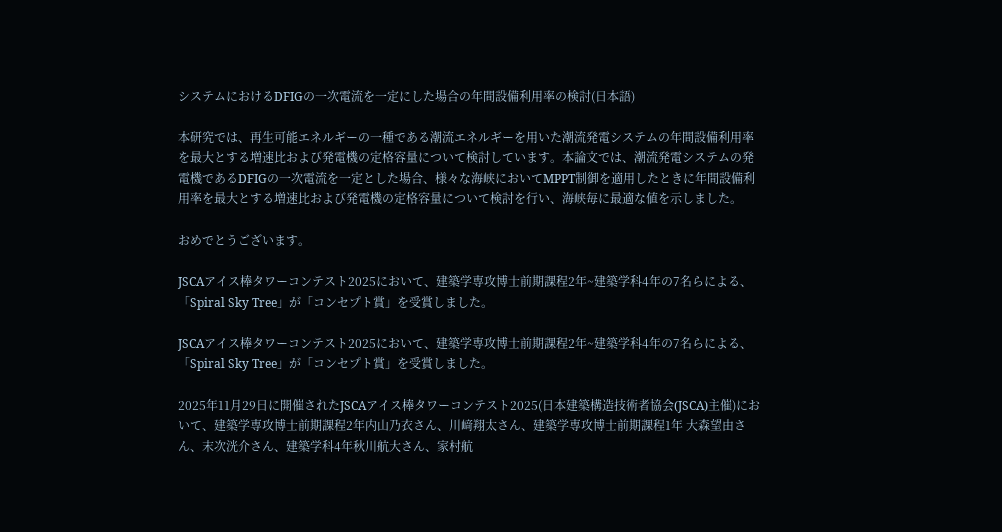システムにおけるDFIGの一次電流を一定にした場合の年間設備利用率の検討(日本語)

本研究では、再生可能エネルギーの一種である潮流エネルギーを用いた潮流発電システムの年間設備利用率を最大とする増速比および発電機の定格容量について検討しています。本論文では、潮流発電システムの発電機であるDFIGの一次電流を一定とした場合、様々な海峡においてMPPT制御を適用したときに年間設備利用率を最大とする増速比および発電機の定格容量について検討を行い、海峡毎に最適な値を示しました。

おめでとうございます。

JSCAアイス棒タワーコンテスト2025において、建築学専攻博士前期課程2年~建築学科4年の7名らによる、「Spiral Sky Tree」が「コンセプト賞」を受賞しました。

JSCAアイス棒タワーコンテスト2025において、建築学専攻博士前期課程2年~建築学科4年の7名らによる、「Spiral Sky Tree」が「コンセプト賞」を受賞しました。

2025年11月29日に開催されたJSCAアイス棒タワーコンテスト2025(日本建築構造技術者協会(JSCA)主催)において、建築学専攻博士前期課程2年内山乃衣さん、川﨑翔太さん、建築学専攻博士前期課程1年 大森望由さん、末次洸介さん、建築学科4年秋川航大さん、家村航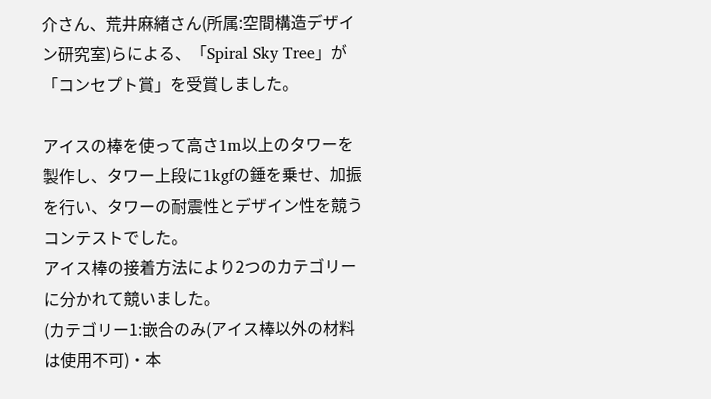介さん、荒井麻緖さん(所属:空間構造デザイン研究室)らによる、「Spiral Sky Tree」が「コンセプト賞」を受賞しました。

アイスの棒を使って高さ1m以上のタワーを製作し、タワー上段に1kgfの錘を乗せ、加振を行い、タワーの耐震性とデザイン性を競うコンテストでした。
アイス棒の接着方法により2つのカテゴリーに分かれて競いました。
(カテゴリー1:嵌合のみ(アイス棒以外の材料は使用不可)・本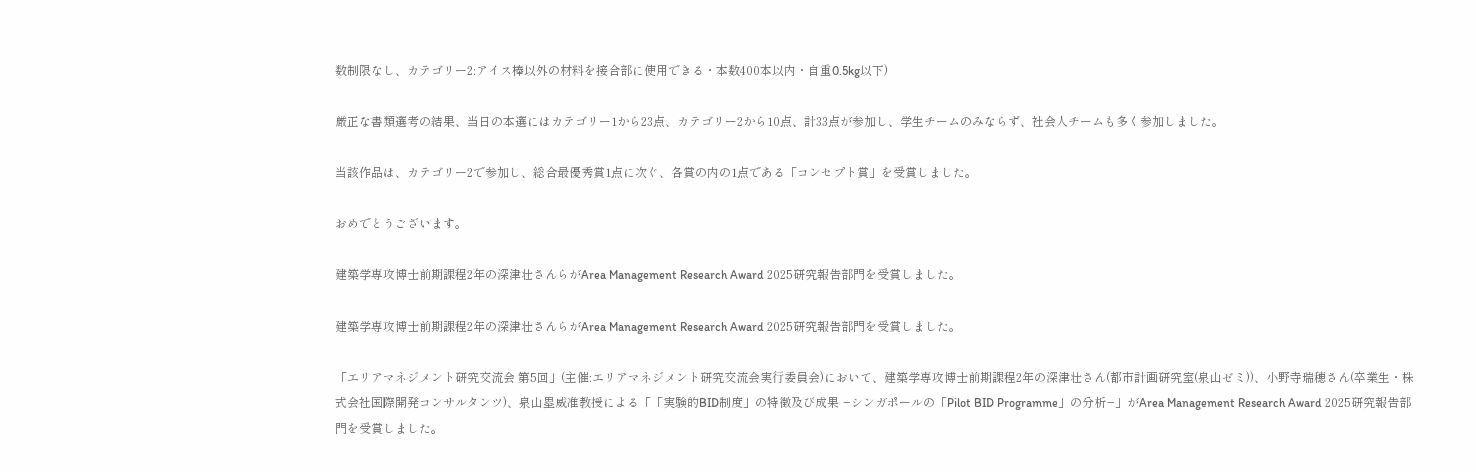数制限なし、カテゴリー2:アイス棒以外の材料を接合部に使用できる・本数400本以内・自重0.5kg以下)

厳正な書類選考の結果、当日の本選にはカテゴリー1から23点、カテゴリー2から10点、計33点が参加し、学生チームのみならず、社会人チームも多く参加しました。

当該作品は、カテゴリー2で参加し、総合最優秀賞1点に次ぐ、各賞の内の1点である「コンセプト賞」を受賞しました。

おめでとうございます。

建築学専攻博士前期課程2年の深津壮さんらがArea Management Research Award 2025研究報告部門を受賞しました。

建築学専攻博士前期課程2年の深津壮さんらがArea Management Research Award 2025研究報告部門を受賞しました。

「エリアマネジメント研究交流会 第5回」(主催:エリアマネジメント研究交流会実⾏委員会)において、建築学専攻博士前期課程2年の深津壮さん(都市計画研究室(泉山ゼミ))、小野寺瑞穂さん(卒業生・株式会社国際開発コンサルタンツ)、泉山塁威准教授による「「実験的BID制度」の特徴及び成果 −シンガポールの「Pilot BID Programme」の分析−」がArea Management Research Award 2025研究報告部門を受賞しました。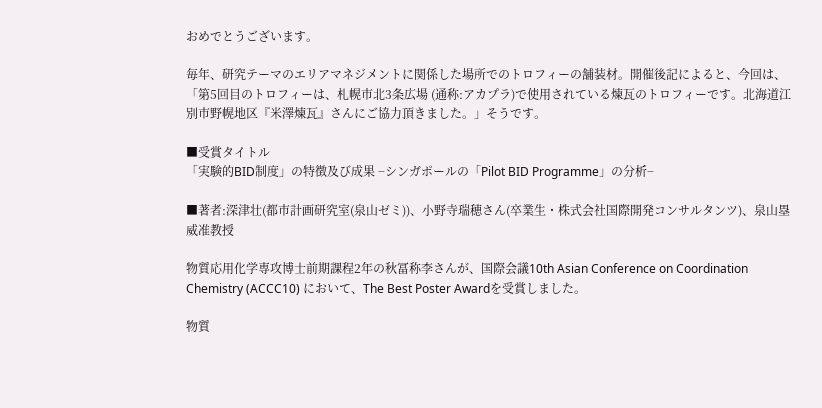おめでとうございます。

毎年、研究テーマのエリアマネジメントに関係した場所でのトロフィーの舗装材。開催後記によると、今回は、「第5回目のトロフィーは、札幌市北3条広場 (通称:アカプラ)で使用されている煉瓦のトロフィーです。北海道江別市野幌地区『米澤煉瓦』さんにご協力頂きました。」そうです。

■受賞タイトル
「実験的BID制度」の特徴及び成果 −シンガポールの「Pilot BID Programme」の分析−

■著者:深津壮(都市計画研究室(泉山ゼミ))、小野寺瑞穂さん(卒業生・株式会社国際開発コンサルタンツ)、泉山塁威准教授

物質応用化学専攻博士前期課程2年の秋冨称李さんが、国際会議10th Asian Conference on Coordination Chemistry (ACCC10) において、The Best Poster Awardを受賞しました。

物質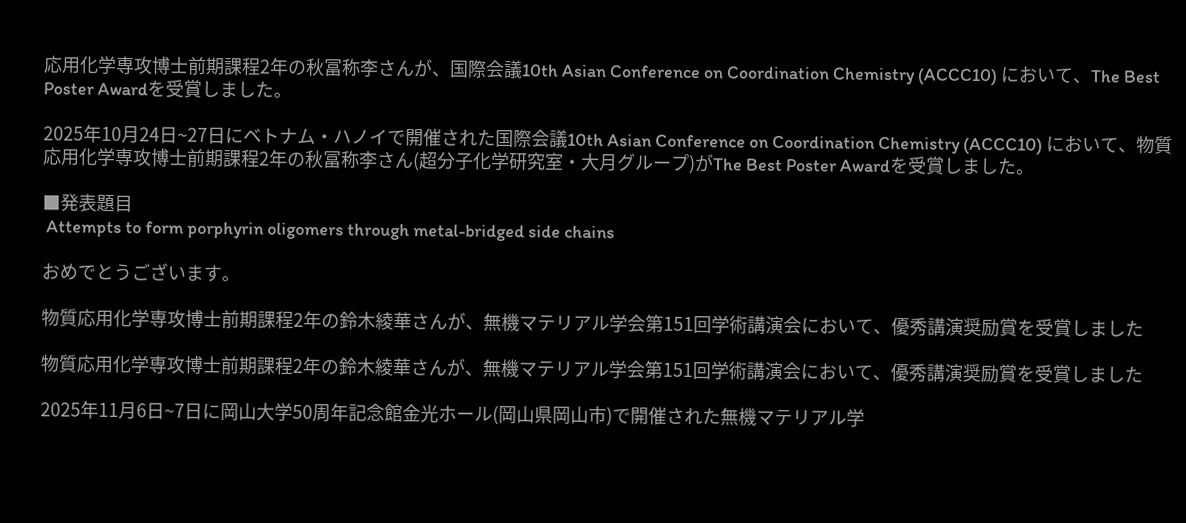応用化学専攻博士前期課程2年の秋冨称李さんが、国際会議10th Asian Conference on Coordination Chemistry (ACCC10) において、The Best Poster Awardを受賞しました。

2025年10月24日~27日にベトナム・ハノイで開催された国際会議10th Asian Conference on Coordination Chemistry (ACCC10) において、物質応用化学専攻博士前期課程2年の秋冨称李さん(超分子化学研究室・大月グループ)がThe Best Poster Awardを受賞しました。

■発表題目
 Attempts to form porphyrin oligomers through metal-bridged side chains

おめでとうございます。

物質応用化学専攻博士前期課程2年の鈴木綾華さんが、無機マテリアル学会第151回学術講演会において、優秀講演奨励賞を受賞しました

物質応用化学専攻博士前期課程2年の鈴木綾華さんが、無機マテリアル学会第151回学術講演会において、優秀講演奨励賞を受賞しました

2025年11月6日~7日に岡山大学50周年記念館金光ホール(岡山県岡山市)で開催された無機マテリアル学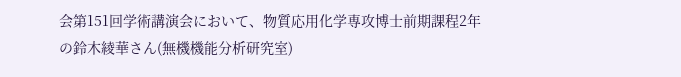会第151回学術講演会において、物質応用化学専攻博士前期課程2年の鈴木綾華さん(無機機能分析研究室)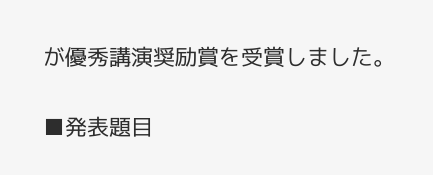が優秀講演奨励賞を受賞しました。

■発表題目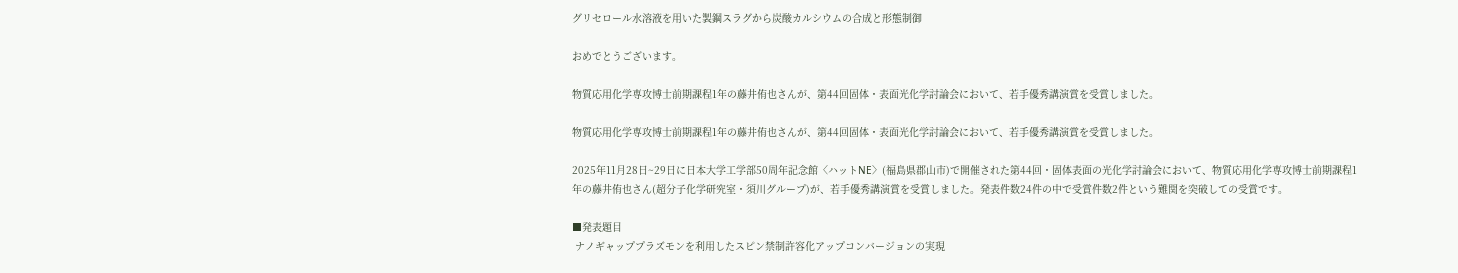グリセロール水溶液を用いた製鋼スラグから炭酸カルシウムの合成と形態制御

おめでとうございます。

物質応用化学専攻博士前期課程1年の藤井侑也さんが、第44回固体・表面光化学討論会において、若手優秀講演賞を受賞しました。

物質応用化学専攻博士前期課程1年の藤井侑也さんが、第44回固体・表面光化学討論会において、若手優秀講演賞を受賞しました。

2025年11月28日~29日に日本大学工学部50周年記念館〈ハットNE〉(福島県郡山市)で開催された第44回・固体表面の光化学討論会において、物質応用化学専攻博士前期課程1年の藤井侑也さん(超分子化学研究室・須川グループ)が、若手優秀講演賞を受賞しました。発表件数24件の中で受賞件数2件という難関を突破しての受賞です。

■発表題目
 ナノギャッププラズモンを利用したスピン禁制許容化アップコンバージョンの実現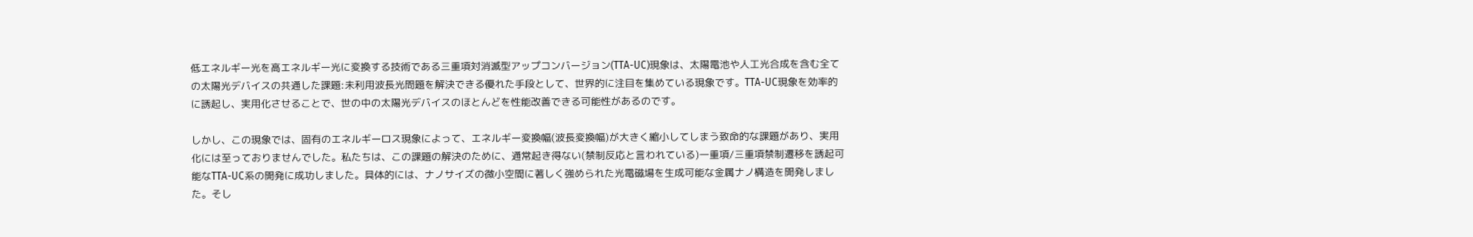低エネルギー光を高エネルギー光に変換する技術である三重項対消滅型アップコンバージョン(TTA-UC)現象は、太陽電池や人工光合成を含む全ての太陽光デバイスの共通した課題:未利用波長光問題を解決できる優れた手段として、世界的に注目を集めている現象です。TTA-UC現象を効率的に誘起し、実用化させることで、世の中の太陽光デバイスのほとんどを性能改善できる可能性があるのです。

しかし、この現象では、固有のエネルギーロス現象によって、エネルギー変換幅(波長変換幅)が大きく縮小してしまう致命的な課題があり、実用化には至っておりませんでした。私たちは、この課題の解決のために、通常起き得ない(禁制反応と言われている)一重項/三重項禁制遷移を誘起可能なTTA-UC系の開発に成功しました。具体的には、ナノサイズの微小空間に著しく強められた光電磁場を生成可能な金属ナノ構造を開発しました。そし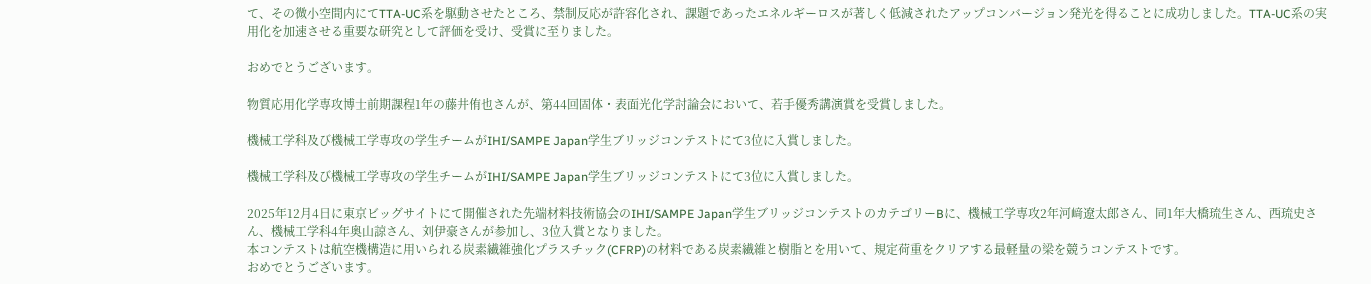て、その微小空間内にてTTA-UC系を駆動させたところ、禁制反応が許容化され、課題であったエネルギーロスが著しく低減されたアップコンバージョン発光を得ることに成功しました。TTA-UC系の実用化を加速させる重要な研究として評価を受け、受賞に至りました。

おめでとうございます。

物質応用化学専攻博士前期課程1年の藤井侑也さんが、第44回固体・表面光化学討論会において、若手優秀講演賞を受賞しました。

機械工学科及び機械工学専攻の学生チームがIHI/SAMPE Japan学生ブリッジコンテストにて3位に入賞しました。

機械工学科及び機械工学専攻の学生チームがIHI/SAMPE Japan学生ブリッジコンテストにて3位に入賞しました。

2025年12月4日に東京ビッグサイトにて開催された先端材料技術協会のIHI/SAMPE Japan学生ブリッジコンテストのカテゴリーBに、機械工学専攻2年河﨑遼太郎さん、同1年大橋琉生さん、西琉史さん、機械工学科4年奥山諒さん、刘伊豪さんが参加し、3位入賞となりました。
本コンテストは航空機構造に用いられる炭素繊維強化プラスチック(CFRP)の材料である炭素繊維と樹脂とを用いて、規定荷重をクリアする最軽量の梁を競うコンテストです。
おめでとうございます。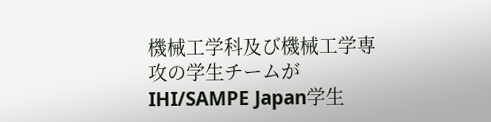機械工学科及び機械工学専攻の学生チームがIHI/SAMPE Japan学生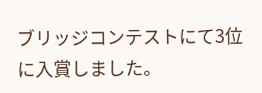ブリッジコンテストにて3位に入賞しました。